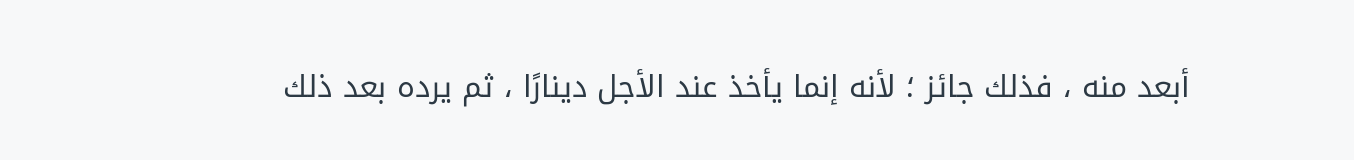أبعد منه ، فذلك جائز ؛ لأنه إنما يأخذ عند الأجل دينارًا ، ثم يرده بعد ذلك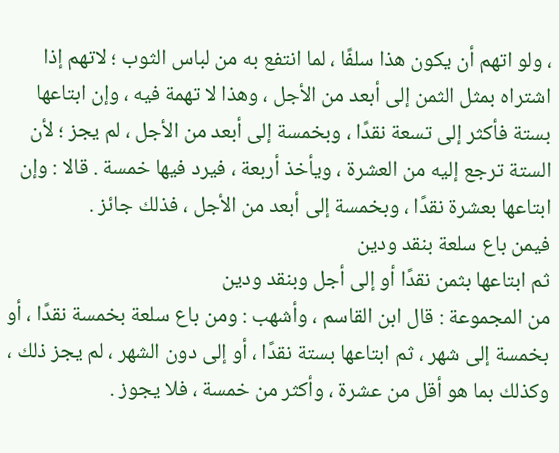، ولو اتهم أن يكون هذا سلفًا ، لما انتفع به من لباس الثوب ؛ لاتهم إذا اشتراه بمثل الثمن إلى أبعد من الأجل ، وهذا لا تهمة فيه ، وإن ابتاعها بستة فأكثر إلى تسعة نقدًا ، وبخمسة إلى أبعد من الأجل ، لم يجز ؛ لأن الستة ترجع إليه من العشرة ، ويأخذ أربعة ، فيرد فيها خمسة . قالا : وإن ابتاعها بعشرة نقدًا ، وبخمسة إلى أبعد من الأجل ، فذلك جائز .
فيمن باع سلعة بنقد ودين
ثم ابتاعها بثمن نقدًا أو إلى أجل وبنقد ودين
من المجموعة : قال ابن القاسم ، وأشهب : ومن باع سلعة بخمسة نقدًا ، أو بخمسة إلى شهر ، ثم ابتاعها بستة نقدًا ، أو إلى دون الشهر ، لم يجز ذلك ، وكذلك بما هو أقل من عشرة ، وأكثر من خمسة ، فلا يجوز .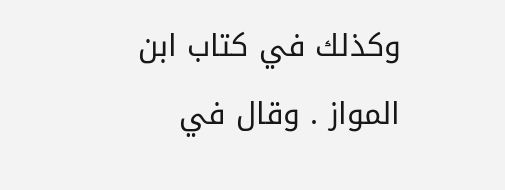وكذلك في كتاب ابن المواز . وقال في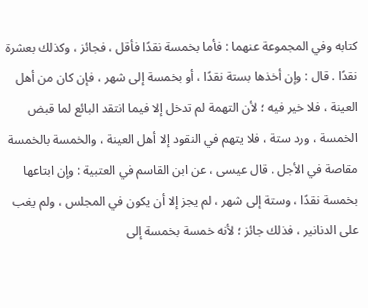كتابه وفي المجموعة عنهما : فأما بخمسة نقدًا فأقل ، فجائز ، وكذلك بعشرة نقدًا . قال : وإن أخذها بستة نقدًا ، أو بخمسة إلى شهر ، فإن كان من أهل العينة ، فلا خير فيه ؛ لأن التهمة لم تدخل إلا فيما انتقد البائع لما قبض الخمسة ، ورد ستة ، فلا يتهم في النقود إلا أهل العينة ، والخمسة بالخمسة مقاصة في الأجل . قال عيسى ، عن ابن القاسم في العتبية : وإن ابتاعها بخمسة نقدًا ، وستة إلى شهر ، لم يجز إلا أن يكون في المجلس ، ولم يغب على الدنانير ، فذلك جائز ؛ لأنه خمسة بخمسة إلى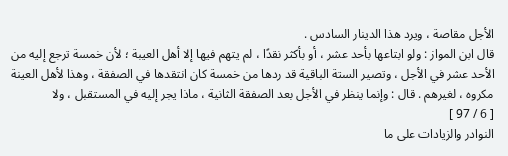الأجل مقاصة ، ويرد هذا الدينار السادس .
قال ابن المواز : ولو ابتاعها بأحد عشر ، أو بأكثر نقدًا ، لم يتهم فيها إلا أهل العيبة ؛ لأن خمسة ترجع إليه من الأحد عشر في الأجل ، وتصير الستة الباقية قد ردها من خمسة كان انتقدها في الصفقة ، وهذا لأهل العينة مكروه ، لغيرهم . قال : وإنما ينظر في الأجل بعد الصفقة الثانية ، ماذا يجر إليه في المستقبل ، ولا
[ 6 / 97 ]
النوادر والزيادات على ما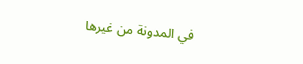في المدونة من غيرها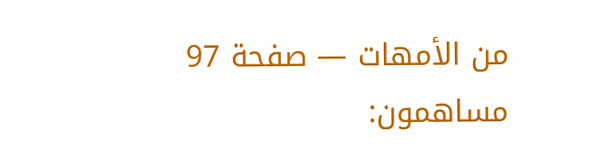من الأمهات — صفحة 97
مساهمون: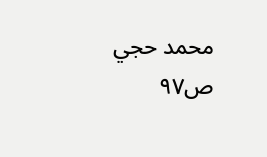محمد حجي
ص٩٧